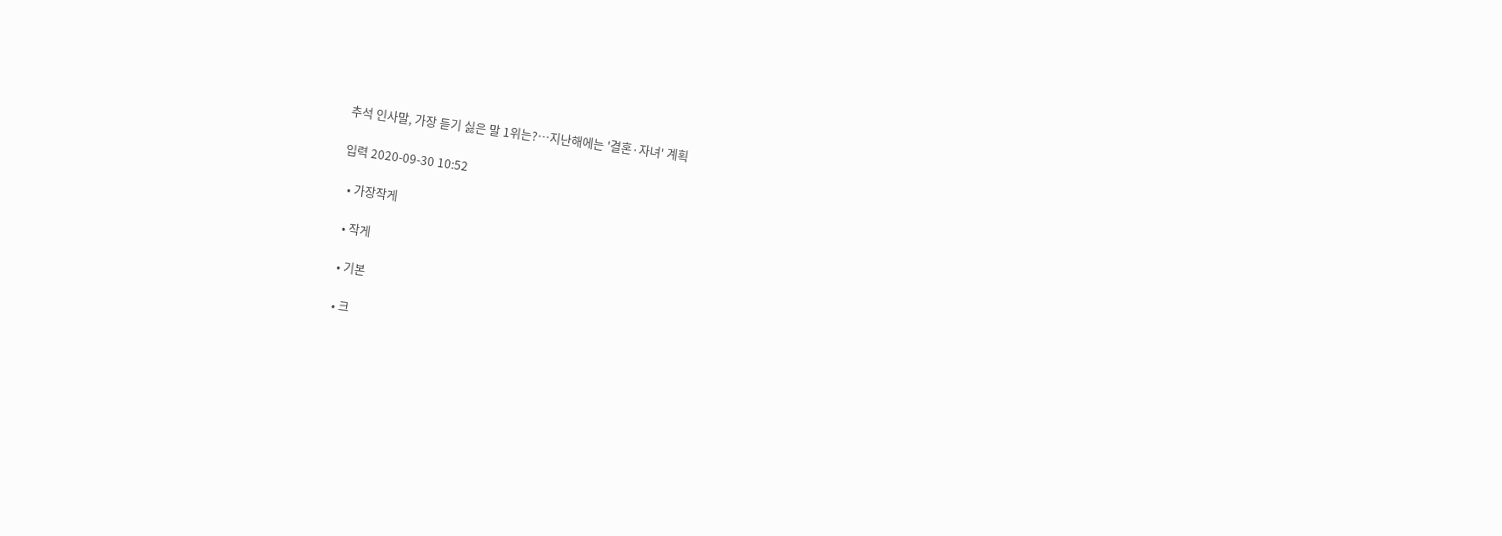추석 인사말, 가장 듣기 싫은 말 1위는?…지난해에는 '결혼·자녀' 계획

입력 2020-09-30 10:52

  • 가장작게

  • 작게

  • 기본

  • 크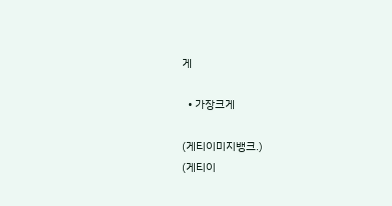게

  • 가장크게

(게티이미지뱅크.)
(게티이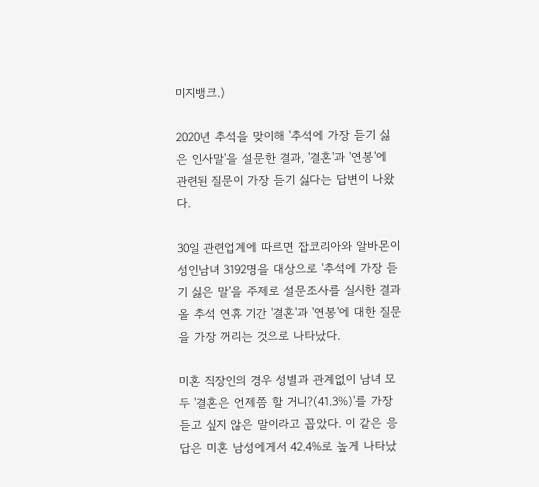미지뱅크.)

2020년 추석을 맞이해 '추석에 가장 듣기 싫은 인사말'을 설문한 결과, '결혼'과 '연봉'에 관련된 질문이 가장 듣기 싫다는 답변이 나왔다.

30일 관련업계에 따르면 잡코리아와 알바몬이 성인남녀 3192명을 대상으로 '추석에 가장 듣기 싫은 말'을 주제로 설문조사를 실시한 결과 올 추석 연휴 기간 '결혼'과 '연봉'에 대한 질문을 가장 꺼리는 것으로 나타났다.

미혼 직장인의 경우 성별과 관계없이 남녀 모두 '결혼은 언제쯤 할 거니?(41.3%)'를 가장 듣고 싶지 않은 말이라고 꼽았다. 이 같은 응답은 미혼 남성에게서 42.4%로 높게 나타났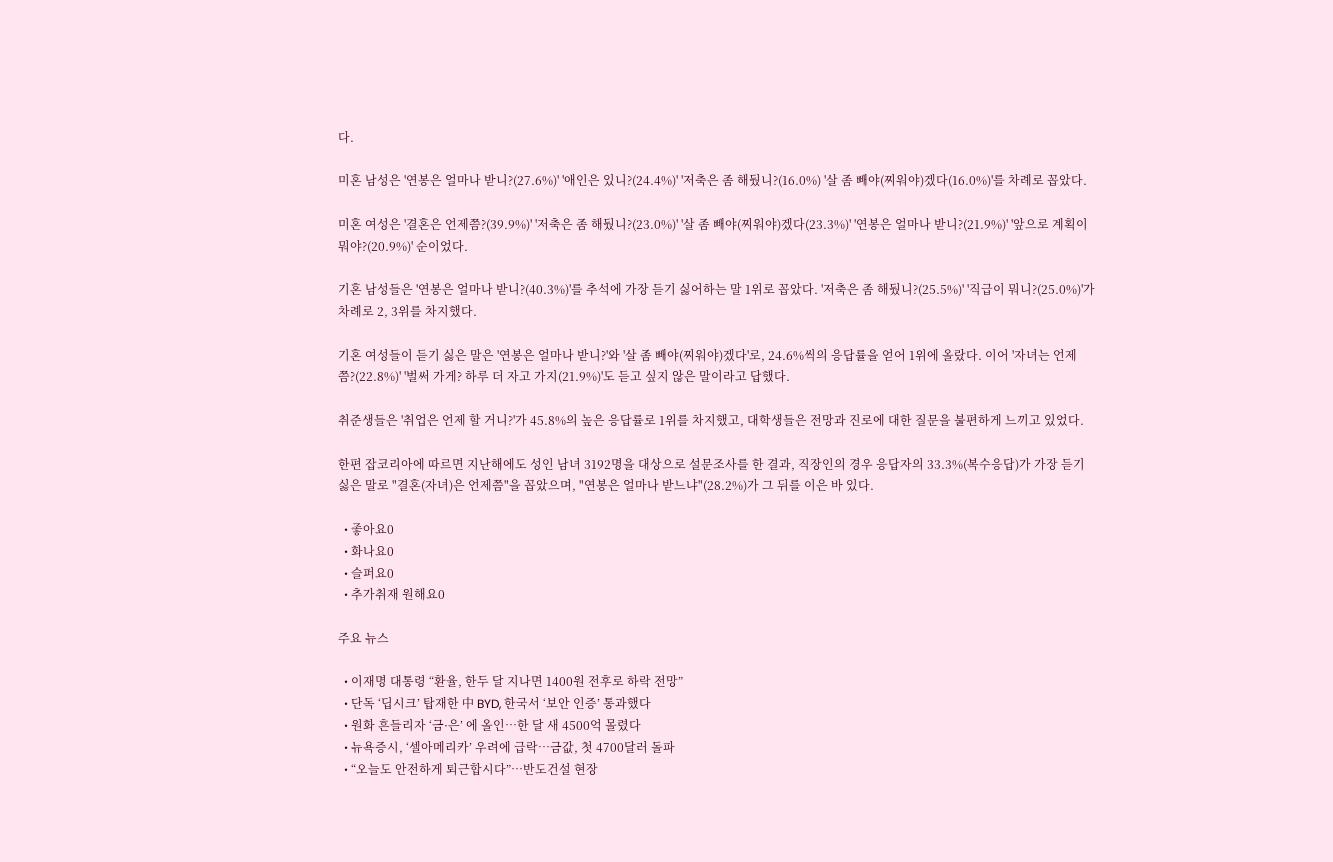다.

미혼 남성은 '연봉은 얼마나 받니?(27.6%)' '애인은 있니?(24.4%)' '저축은 좀 해뒀니?(16.0%) '살 좀 빼야(찌워야)겠다(16.0%)'를 차례로 꼽았다.

미혼 여성은 '결혼은 언제쯤?(39.9%)' '저축은 좀 해뒀니?(23.0%)' '살 좀 빼야(찌워야)겠다(23.3%)' '연봉은 얼마나 받니?(21.9%)' '앞으로 계획이 뭐야?(20.9%)' 순이었다.

기혼 남성들은 '연봉은 얼마나 받니?(40.3%)'를 추석에 가장 듣기 싫어하는 말 1위로 꼽았다. '저축은 좀 해뒀니?(25.5%)' '직급이 뭐니?(25.0%)'가 차례로 2, 3위를 차지했다.

기혼 여성들이 듣기 싫은 말은 '연봉은 얼마나 받니?'와 '살 좀 빼야(찌워야)겠다'로, 24.6%씩의 응답률을 얻어 1위에 올랐다. 이어 '자녀는 언제쯤?(22.8%)' '벌써 가게? 하루 더 자고 가지(21.9%)'도 듣고 싶지 않은 말이라고 답했다.

취준생들은 '취업은 언제 할 거니?'가 45.8%의 높은 응답률로 1위를 차지했고, 대학생들은 전망과 진로에 대한 질문을 불편하게 느끼고 있었다.

한편 잡코리아에 따르면 지난해에도 성인 남녀 3192명을 대상으로 설문조사를 한 결과, 직장인의 경우 응답자의 33.3%(복수응답)가 가장 듣기 싫은 말로 "결혼(자녀)은 언제쯤"을 꼽았으며, "연봉은 얼마나 받느냐"(28.2%)가 그 뒤를 이은 바 있다.

  • 좋아요0
  • 화나요0
  • 슬퍼요0
  • 추가취재 원해요0

주요 뉴스

  • 이재명 대통령 “환율, 한두 달 지나면 1400원 전후로 하락 전망”
  • 단독 ‘딥시크’ 탑재한 中 BYD, 한국서 ‘보안 인증’ 통과했다
  • 원화 흔들리자 ‘금·은’ 에 올인…한 달 새 4500억 몰렸다
  • 뉴욕증시, ‘셀아메리카’ 우려에 급락…금값, 첫 4700달러 돌파
  • “오늘도 안전하게 퇴근합시다”⋯반도건설 현장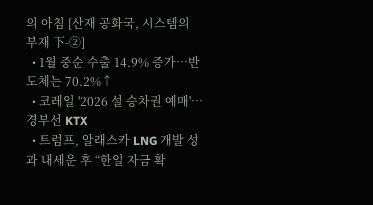의 아침 [산재 공화국, 시스템의 부재 下-②]
  • 1월 중순 수출 14.9% 증가⋯반도체는 70.2%↑
  • 코레일 '2026 설 승차권 예매'…경부선 KTX
  • 트럼프, 알래스카 LNG 개발 성과 내세운 후 “한일 자금 확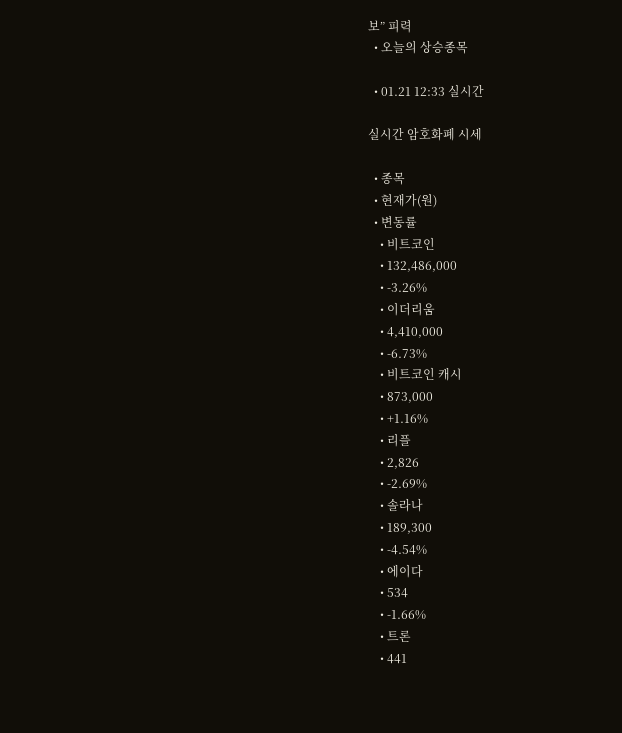보” 피력
  • 오늘의 상승종목

  • 01.21 12:33 실시간

실시간 암호화폐 시세

  • 종목
  • 현재가(원)
  • 변동률
    • 비트코인
    • 132,486,000
    • -3.26%
    • 이더리움
    • 4,410,000
    • -6.73%
    • 비트코인 캐시
    • 873,000
    • +1.16%
    • 리플
    • 2,826
    • -2.69%
    • 솔라나
    • 189,300
    • -4.54%
    • 에이다
    • 534
    • -1.66%
    • 트론
    • 441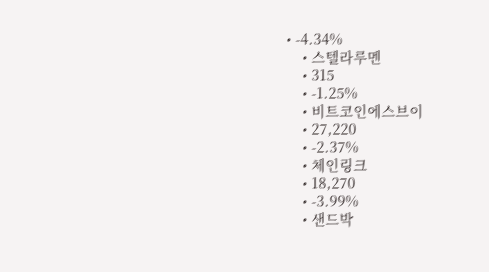• -4.34%
    • 스텔라루멘
    • 315
    • -1.25%
    • 비트코인에스브이
    • 27,220
    • -2.37%
    • 체인링크
    • 18,270
    • -3.99%
    • 샌드박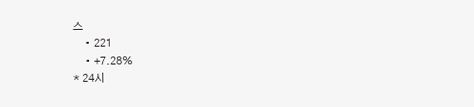스
    • 221
    • +7.28%
* 24시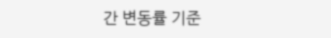간 변동률 기준